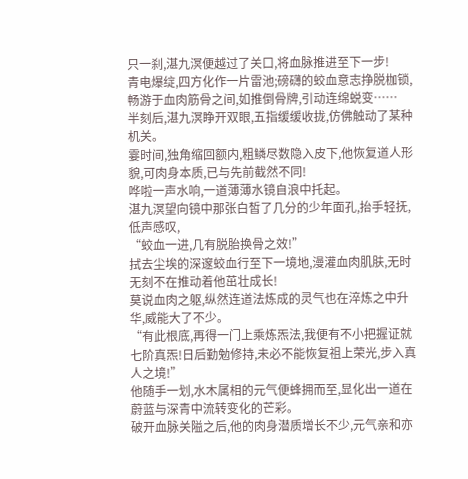只一刹,湛九溟便越过了关口,将血脉推进至下一步!
青电爆绽,四方化作一片雷池;磅礴的蛟血意志挣脱枷锁,畅游于血肉筋骨之间,如推倒骨牌,引动连绵蜕变……
半刻后,湛九溟睁开双眼,五指缓缓收拢,仿佛触动了某种机关。
霎时间,独角缩回额内,粗鳞尽数隐入皮下,他恢复道人形貌,可肉身本质,已与先前截然不同!
哗啦一声水响,一道薄薄水镜自浪中托起。
湛九溟望向镜中那张白皙了几分的少年面孔,抬手轻抚,低声感叹,
“蛟血一进,几有脱胎换骨之效!”
拭去尘埃的深邃蛟血行至下一境地,漫灌血肉肌肤,无时无刻不在推动着他茁壮成长!
莫说血肉之躯,纵然连道法炼成的灵气也在淬炼之中升华,威能大了不少。
“有此根底,再得一门上乘炼炁法,我便有不小把握证就七阶真炁!日后勤勉修持,未必不能恢复祖上荣光,步入真人之境!”
他随手一划,水木属相的元气便蜂拥而至,显化出一道在蔚蓝与深青中流转变化的芒彩。
破开血脉关隘之后,他的肉身潜质增长不少,元气亲和亦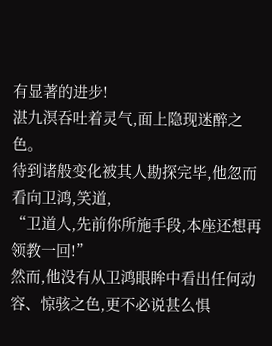有显著的进步!
湛九溟吞吐着灵气,面上隐现迷醉之色。
待到诸般变化被其人勘探完毕,他忽而看向卫鸿,笑道,
“卫道人,先前你所施手段,本座还想再领教一回!”
然而,他没有从卫鸿眼眸中看出任何动容、惊骇之色,更不必说甚么惧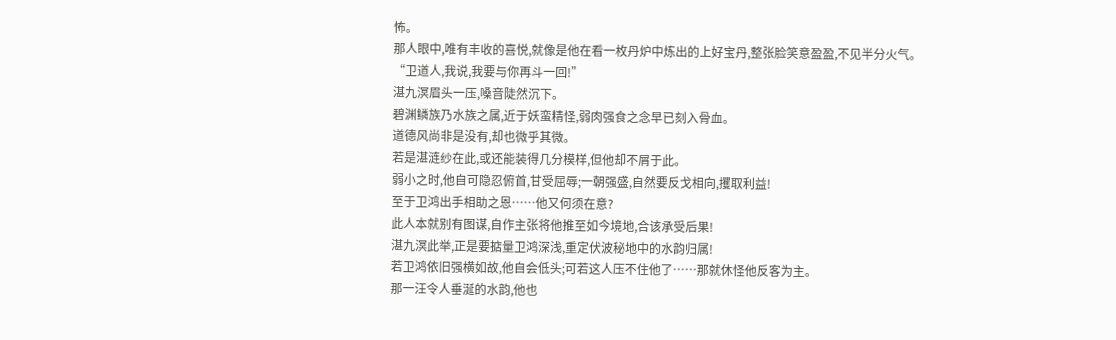怖。
那人眼中,唯有丰收的喜悦,就像是他在看一枚丹炉中炼出的上好宝丹,整张脸笑意盈盈,不见半分火气。
“卫道人,我说,我要与你再斗一回!”
湛九溟眉头一压,嗓音陡然沉下。
碧渊鳞族乃水族之属,近于妖蛮精怪,弱肉强食之念早已刻入骨血。
道德风尚非是没有,却也微乎其微。
若是湛涟纱在此,或还能装得几分模样,但他却不屑于此。
弱小之时,他自可隐忍俯首,甘受屈辱;一朝强盛,自然要反戈相向,攫取利益!
至于卫鸿出手相助之恩……他又何须在意?
此人本就别有图谋,自作主张将他推至如今境地,合该承受后果!
湛九溟此举,正是要掂量卫鸿深浅,重定伏波秘地中的水韵归属!
若卫鸿依旧强横如故,他自会低头;可若这人压不住他了……那就休怪他反客为主。
那一汪令人垂涎的水韵,他也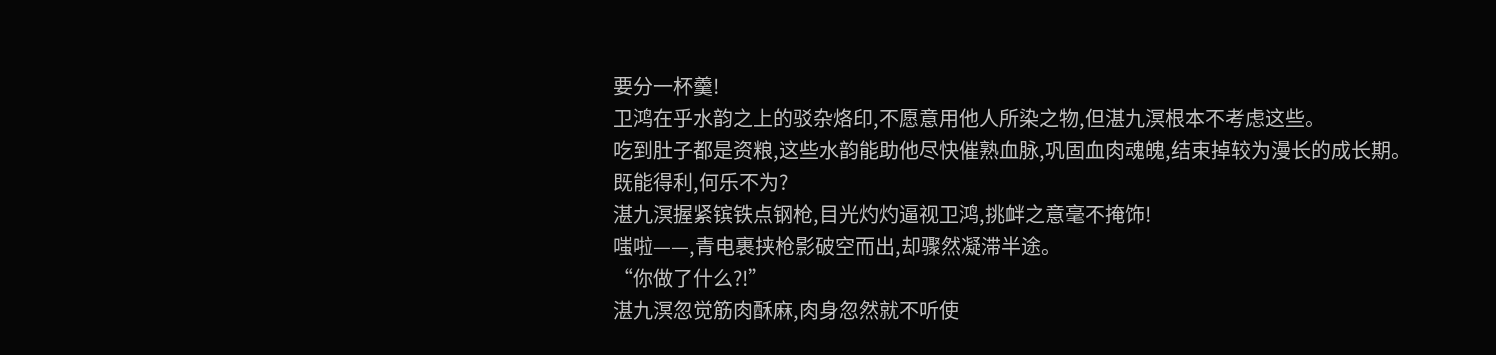要分一杯羹!
卫鸿在乎水韵之上的驳杂烙印,不愿意用他人所染之物,但湛九溟根本不考虑这些。
吃到肚子都是资粮,这些水韵能助他尽快催熟血脉,巩固血肉魂魄,结束掉较为漫长的成长期。
既能得利,何乐不为?
湛九溟握紧镔铁点钢枪,目光灼灼逼视卫鸿,挑衅之意毫不掩饰!
嗤啦——,青电裹挟枪影破空而出,却骤然凝滞半途。
“你做了什么?!”
湛九溟忽觉筋肉酥麻,肉身忽然就不听使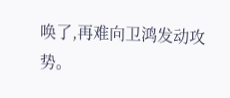唤了,再难向卫鸿发动攻势。